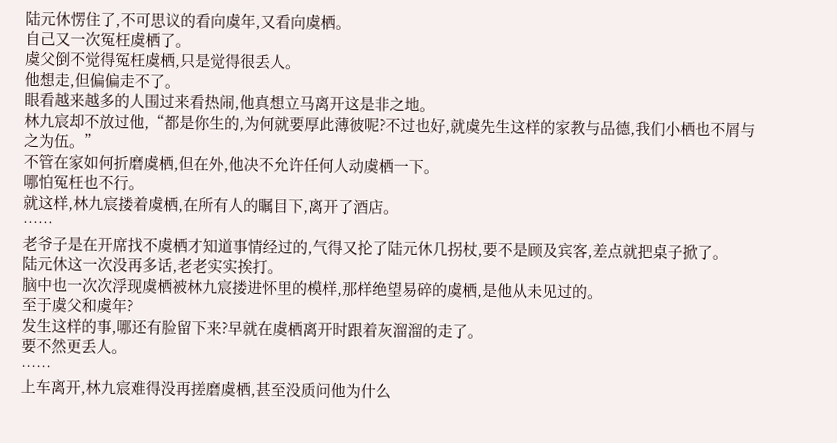陆元休愣住了,不可思议的看向虞年,又看向虞栖。
自己又一次冤枉虞栖了。
虞父倒不觉得冤枉虞栖,只是觉得很丢人。
他想走,但偏偏走不了。
眼看越来越多的人围过来看热闹,他真想立马离开这是非之地。
林九宸却不放过他,“都是你生的,为何就要厚此薄彼呢?不过也好,就虞先生这样的家教与品德,我们小栖也不屑与之为伍。”
不管在家如何折磨虞栖,但在外,他决不允许任何人动虞栖一下。
哪怕冤枉也不行。
就这样,林九宸搂着虞栖,在所有人的瞩目下,离开了酒店。
……
老爷子是在开席找不虞栖才知道事情经过的,气得又抡了陆元休几拐杖,要不是顾及宾客,差点就把桌子掀了。
陆元休这一次没再多话,老老实实挨打。
脑中也一次次浮现虞栖被林九宸搂进怀里的模样,那样绝望易碎的虞栖,是他从未见过的。
至于虞父和虞年?
发生这样的事,哪还有脸留下来?早就在虞栖离开时跟着灰溜溜的走了。
要不然更丢人。
……
上车离开,林九宸难得没再搓磨虞栖,甚至没质问他为什么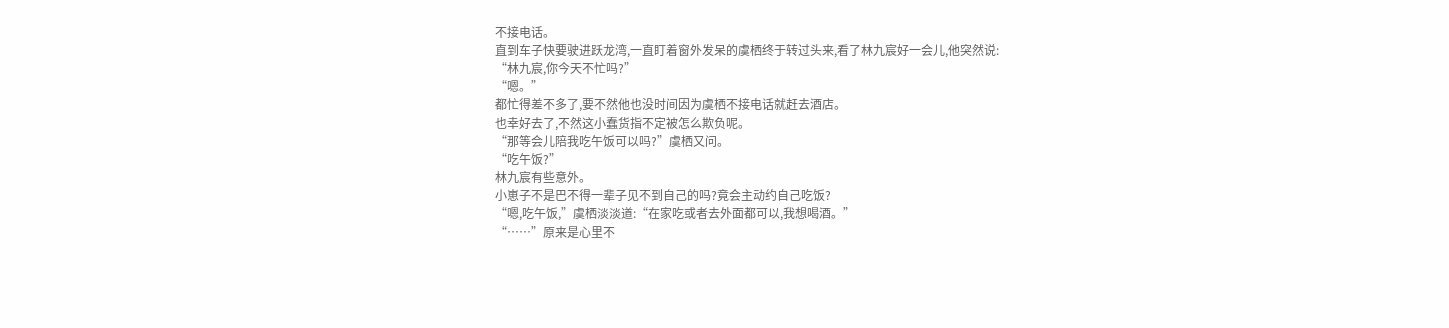不接电话。
直到车子快要驶进跃龙湾,一直盯着窗外发呆的虞栖终于转过头来,看了林九宸好一会儿,他突然说:
“林九宸,你今天不忙吗?”
“嗯。”
都忙得差不多了,要不然他也没时间因为虞栖不接电话就赶去酒店。
也幸好去了,不然这小蠢货指不定被怎么欺负呢。
“那等会儿陪我吃午饭可以吗?”虞栖又问。
“吃午饭?”
林九宸有些意外。
小崽子不是巴不得一辈子见不到自己的吗?竟会主动约自己吃饭?
“嗯,吃午饭,”虞栖淡淡道:“在家吃或者去外面都可以,我想喝酒。”
“……”原来是心里不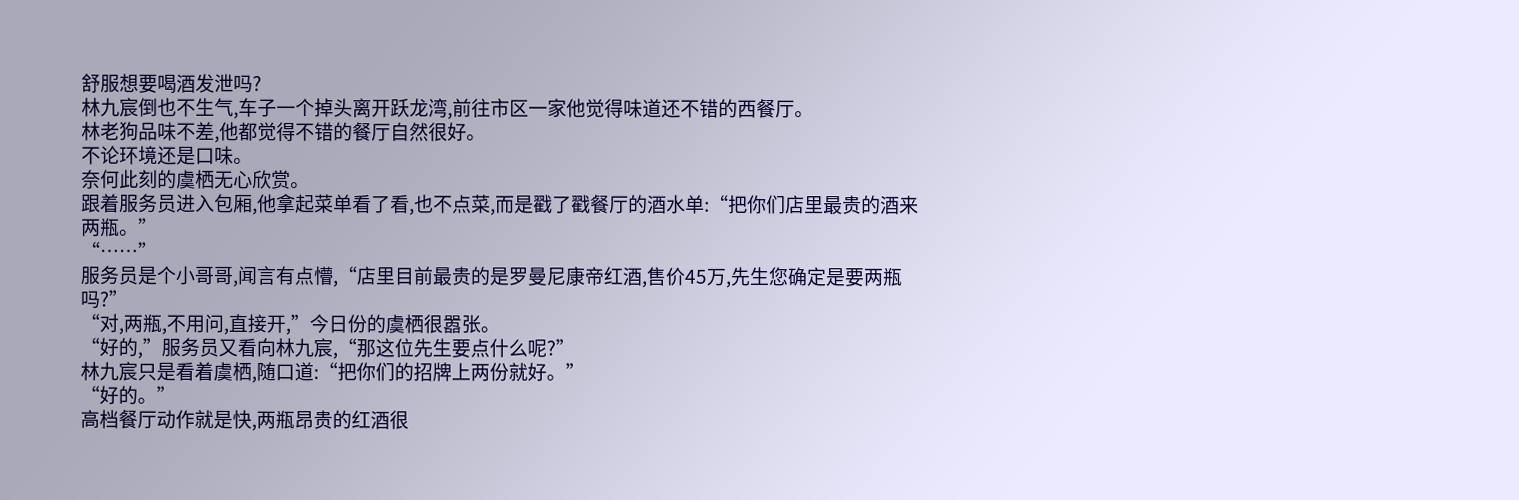舒服想要喝酒发泄吗?
林九宸倒也不生气,车子一个掉头离开跃龙湾,前往市区一家他觉得味道还不错的西餐厅。
林老狗品味不差,他都觉得不错的餐厅自然很好。
不论环境还是口味。
奈何此刻的虞栖无心欣赏。
跟着服务员进入包厢,他拿起菜单看了看,也不点菜,而是戳了戳餐厅的酒水单:“把你们店里最贵的酒来两瓶。”
“……”
服务员是个小哥哥,闻言有点懵,“店里目前最贵的是罗曼尼康帝红酒,售价45万,先生您确定是要两瓶吗?”
“对,两瓶,不用问,直接开,”今日份的虞栖很嚣张。
“好的,”服务员又看向林九宸,“那这位先生要点什么呢?”
林九宸只是看着虞栖,随口道:“把你们的招牌上两份就好。”
“好的。”
高档餐厅动作就是快,两瓶昂贵的红酒很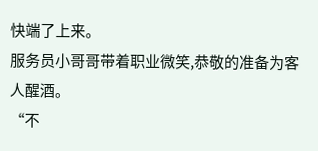快端了上来。
服务员小哥哥带着职业微笑,恭敬的准备为客人醒酒。
“不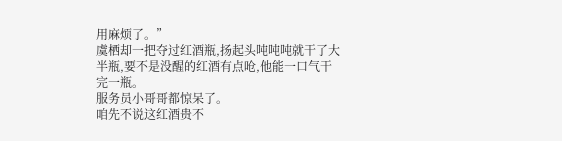用麻烦了。”
虞栖却一把夺过红酒瓶,扬起头吨吨吨就干了大半瓶,要不是没醒的红酒有点呛,他能一口气干完一瓶。
服务员小哥哥都惊呆了。
咱先不说这红酒贵不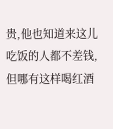贵,他也知道来这儿吃饭的人都不差钱,但哪有这样喝红酒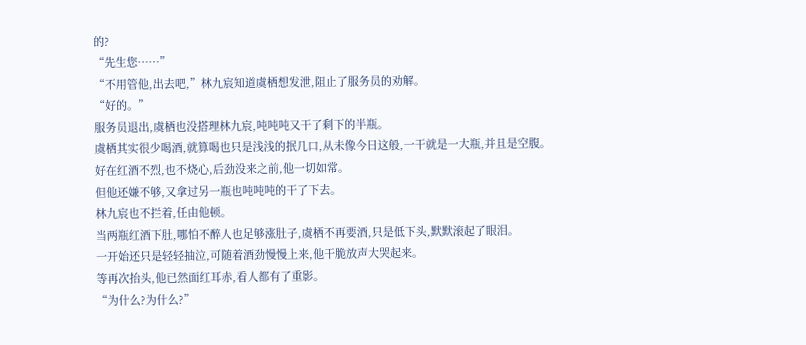的?
“先生您……”
“不用管他,出去吧,”林九宸知道虞栖想发泄,阻止了服务员的劝解。
“好的。”
服务员退出,虞栖也没搭理林九宸,吨吨吨又干了剩下的半瓶。
虞栖其实很少喝酒,就算喝也只是浅浅的抿几口,从未像今日这般,一干就是一大瓶,并且是空腹。
好在红酒不烈,也不烧心,后劲没来之前,他一切如常。
但他还嫌不够,又拿过另一瓶也吨吨吨的干了下去。
林九宸也不拦着,任由他顿。
当两瓶红酒下肚,哪怕不醉人也足够涨肚子,虞栖不再要酒,只是低下头,默默滚起了眼泪。
一开始还只是轻轻抽泣,可随着酒劲慢慢上来,他干脆放声大哭起来。
等再次抬头,他已然面红耳赤,看人都有了重影。
“为什么?为什么?”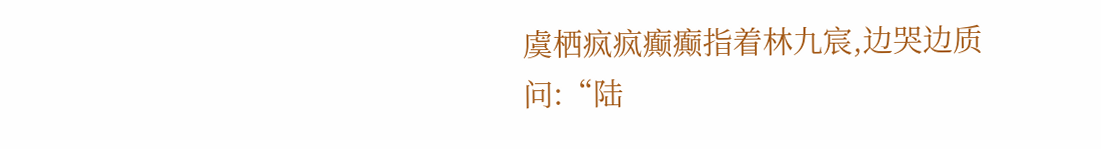虞栖疯疯癫癫指着林九宸,边哭边质问:“陆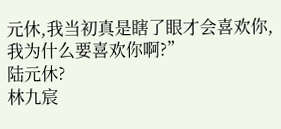元休,我当初真是瞎了眼才会喜欢你,我为什么要喜欢你啊?”
陆元休?
林九宸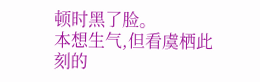顿时黑了脸。
本想生气,但看虞栖此刻的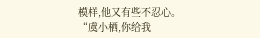模样,他又有些不忍心。
“虞小栖,你给我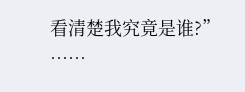看清楚我究竟是谁?”
……